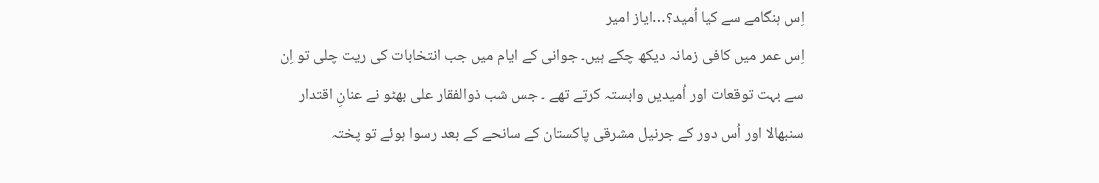اِس ہنگامے سے کیا اُمید؟…ایاز امیر
اِس عمر میں کافی زمانہ دیکھ چکے ہیں۔ جوانی کے ایام میں جب انتخابات کی ریت چلی تو اِن سے بہت توقعات اور اُمیدیں وابستہ کرتے تھے ۔ جس شب ذوالفقار علی بھٹو نے عنانِ اقتدار سنبھالا اور اُس دور کے جرنیل مشرقی پاکستان کے سانحے کے بعد رسوا ہوئے تو پختہ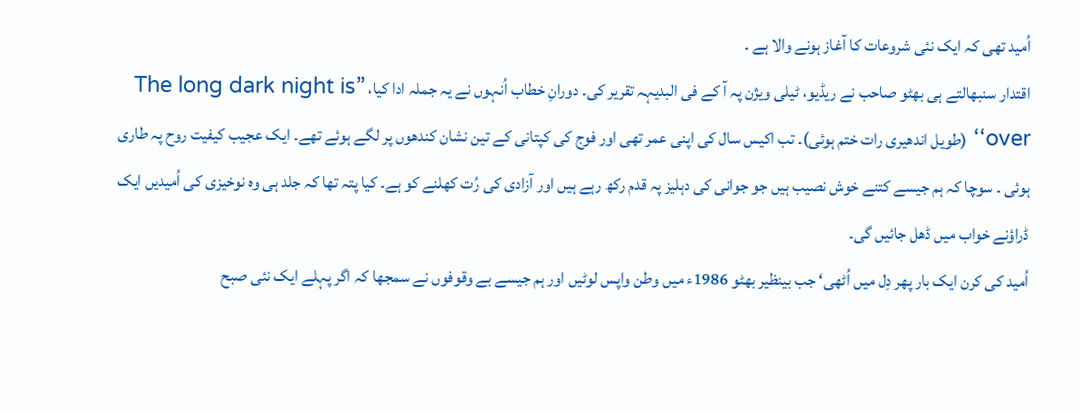اُمید تھی کہ ایک نئی شروعات کا آغاز ہونے والا ہے ۔
اقتدار سنبھالتے ہی بھٹو صاحب نے ریڈیو، ٹیلی ویژن پہ آ کے فی البدیہہ تقریر کی۔ دورانِ خطاب اُنہوں نے یہ جملہ ادا کیا، ”The long dark night is over‘‘ (طویل اندھیری رات ختم ہوئی)۔ تب اکیس سال کی اپنی عمر تھی اور فوج کی کپتانی کے تین نشان کندھوں پر لگے ہوئے تھے۔ ایک عجیب کیفیت روح پہ طاری ہوئی ۔ سوچا کہ ہم جیسے کتنے خوش نصیب ہیں جو جوانی کی دہلیز پہ قدم رکھ رہے ہیں اور آزادی کی رُت کھلنے کو ہے۔ کیا پتہ تھا کہ جلد ہی وہ نوخیزی کی اُمیدیں ایک ڈراؤنے خواب میں ڈھل جائیں گی۔
اُمید کی کرن ایک بار پھر دِل میں اُٹھی‘ جب بینظیر بھٹو 1986ء میں وطن واپس لوٹیں اور ہم جیسے بے وقوفوں نے سمجھا کہ اگر پہلے ایک نئی صبح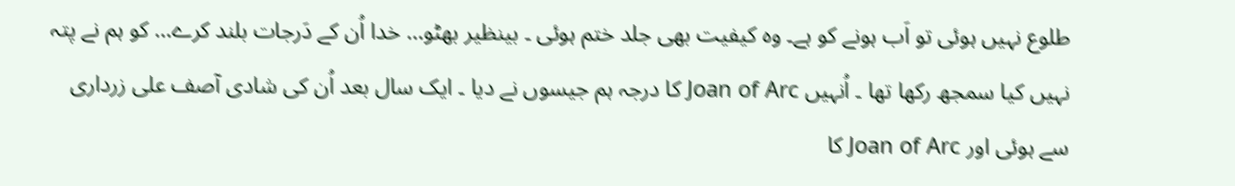طلوع نہیں ہوئی تو اَب ہونے کو ہے۔ وہ کیفیت بھی جلد ختم ہوئی ۔ بینظیر بھٹو… خدا اُن کے دَرجات بلند کرے… کو ہم نے پتہ نہیں کیا سمجھ رکھا تھا ۔ اُنہیں Joan of Arc کا درجہ ہم جیسوں نے دیا ۔ ایک سال بعد اُن کی شادی آصف علی زرداری سے ہوئی اور Joan of Arc کا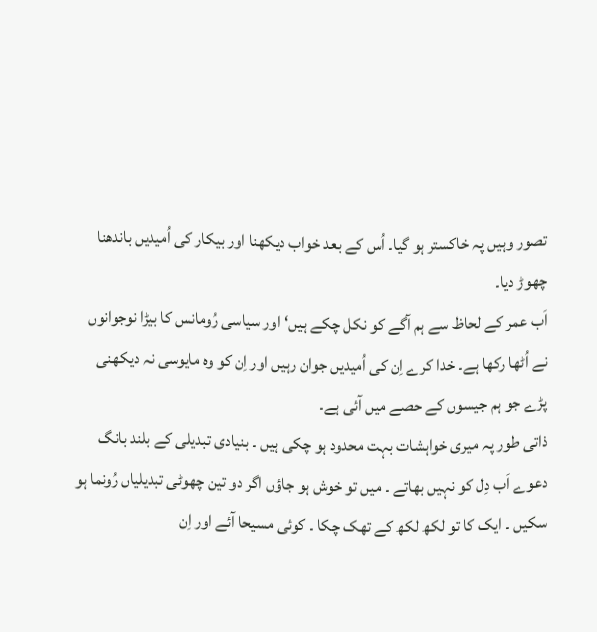تصور وہیں پہ خاکستر ہو گیا۔ اُس کے بعد خواب دیکھنا اور بیکار کی اُمیدیں باندھنا چھوڑ دیا۔
اَب عمر کے لحاظ سے ہم آگے کو نکل چکے ہیں‘ اور سیاسی رُومانس کا بیڑا نوجوانوں نے اُٹھا رکھا ہے۔ خدا کرے اِن کی اُمیدیں جوان رہیں اور اِن کو وہ مایوسی نہ دیکھنی پڑے جو ہم جیسوں کے حصے میں آئی ہے۔
ذاتی طور پہ میری خواہشات بہت محدود ہو چکی ہیں ۔ بنیادی تبدیلی کے بلند بانگ دعوے اَب دِل کو نہیں بھاتے ۔ میں تو خوش ہو جاؤں اگر دو تین چھوٹی تبدیلیاں رُونما ہو سکیں ۔ ایک کا تو لکھ لکھ کے تھک چکا ۔ کوئی مسیحا آئے اور اِن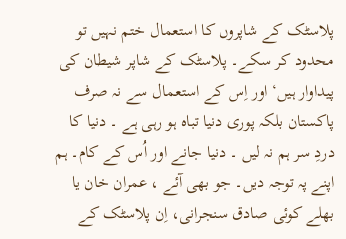پلاسٹک کے شاپروں کا استعمال ختم نہیں تو محدود کر سکے۔ پلاسٹک کے شاپر شیطان کی پیداوار ہیں‘ اور اِس کے استعمال سے نہ صرف پاکستان بلکہ پوری دنیا تباہ ہو رہی ہے ۔ دنیا کا دردِ سر ہم نہ لیں ۔ دنیا جانے اور اُس کے کام۔ ہم اپنے پہ توجہ دیں۔ جو بھی آئے ، عمران خان یا بھلے کوئی صادق سنجرانی، اِن پلاسٹک کے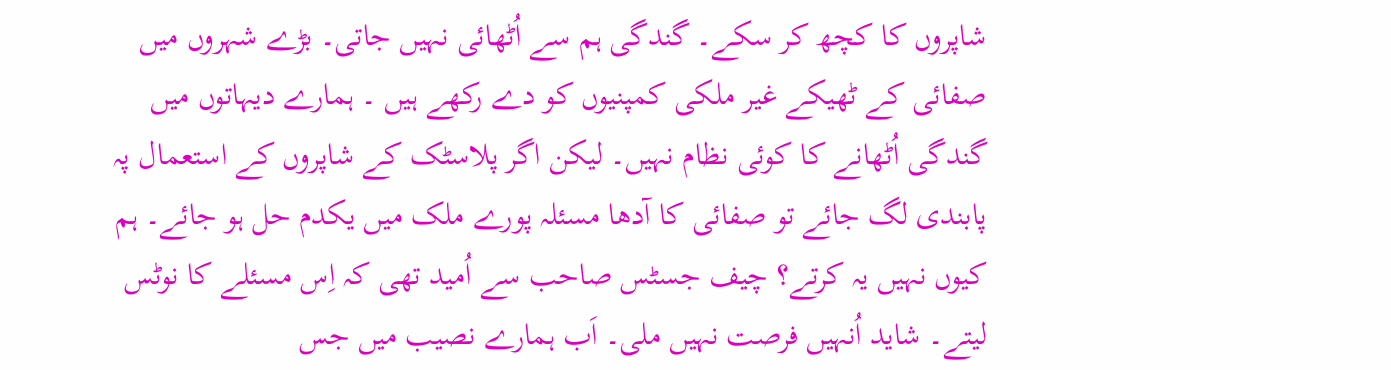شاپروں کا کچھ کر سکے۔ گندگی ہم سے اُٹھائی نہیں جاتی۔ بڑے شہروں میں صفائی کے ٹھیکے غیر ملکی کمپنیوں کو دے رکھے ہیں ۔ ہمارے دیہاتوں میں گندگی اُٹھانے کا کوئی نظام نہیں۔ لیکن اگر پلاسٹک کے شاپروں کے استعمال پہ پابندی لگ جائے تو صفائی کا آدھا مسئلہ پورے ملک میں یکدم حل ہو جائے۔ ہم کیوں نہیں یہ کرتے؟ چیف جسٹس صاحب سے اُمید تھی کہ اِس مسئلے کا نوٹس لیتے۔ شاید اُنہیں فرصت نہیں ملی۔ اَب ہمارے نصیب میں جس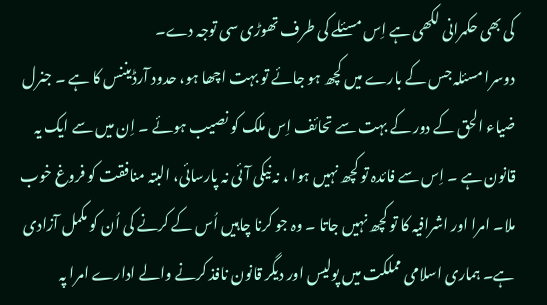کی بھی حکمرانی لکھی ہے اِس مسئلے کی طرف تھوڑی سی توجہ دے۔
دوسرا مسئلہ جس کے بارے میں کچھ ہو جائے تو بہت اچھا ہو، حدود آرڈیننس کا ہے ۔ جنرل ضیاء الحق کے دور کے بہت سے تحائف اِس ملک کو نصیب ہوئے ۔ اِن میں سے ایک یہ قانون ہے ۔ اِس سے فائدہ تو کچھ نہیں ہوا ، نہ نیکی آئی نہ پارسائی، البتہ منافقت کو فروغ خوب ملا۔ امرا اور اشرافیہ کا تو کچھ نہیں جاتا ۔ وہ جو کرنا چاہیں اُس کے کرنے کی اُن کو مکمل آزادی ہے۔ ہماری اسلامی مملکت میں پولیس اور دیگر قانون نافذ کرنے والے ادارے امرا پہ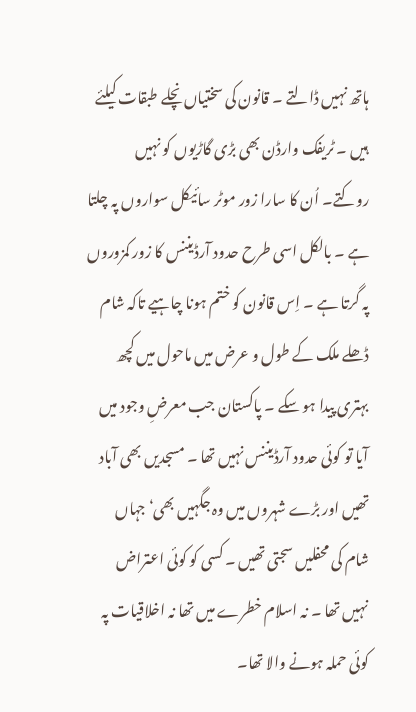ہاتھ نہیں ڈالتے ۔ قانون کی سختیاں نچلے طبقات کیلئے ہیں ۔ ٹریفک وارڈن بھی بڑی گاڑیوں کو نہیں روکتے۔ اُن کا سارا زور موٹر سائیکل سواروں پہ چلتا ہے ۔ بالکل اسی طرح حدود آرڈیننس کا زور کمزوروں پہ گرتا ہے ۔ اِس قانون کو ختم ہونا چاہیے تاکہ شام ڈھلے ملک کے طول و عرض میں ماحول میں کچھ بہتری پیدا ہو سکے ۔ پاکستان جب معرضِ وجود میں آیا تو کوئی حدود آرڈیننس نہیں تھا ۔ مسجدیں بھی آباد تھیں اور بڑے شہروں میں وہ جگہیں بھی‘ جہاں شام کی محفلیں سجتی تھیں ۔ کسی کو کوئی اعتراض نہیں تھا ۔ نہ اسلام خطرے میں تھا نہ اخلاقیات پہ کوئی حملہ ہونے والا تھا۔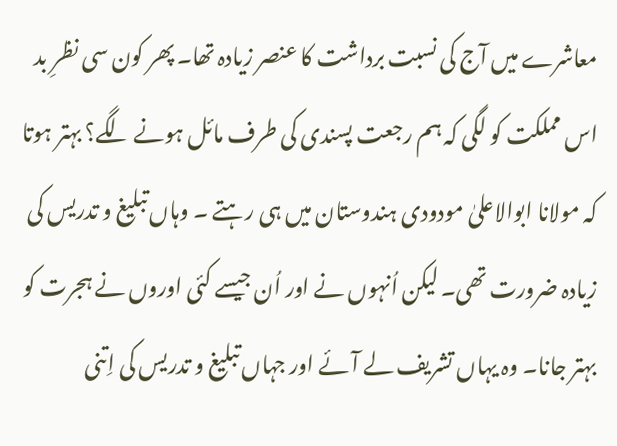معاشرے میں آج کی نسبت برداشت کا عنصر زیادہ تھا۔ پھر کون سی نظرِ بد اس مملکت کو لگی کہ ہم رجعت پسندی کی طرف مائل ہونے لگے؟ بہتر ہوتا کہ مولانا ابوالاعلیٰ مودودی ہندوستان میں ہی رہتے ۔ وہاں تبلیغ و تدریس کی زیادہ ضرورت تھی۔ لیکن اُنہوں نے اور اُن جیسے کئی اوروں نے ہجرت کو بہتر جانا۔ وہ یہاں تشریف لے آئے اور جہاں تبلیغ و تدریس کی اِتنی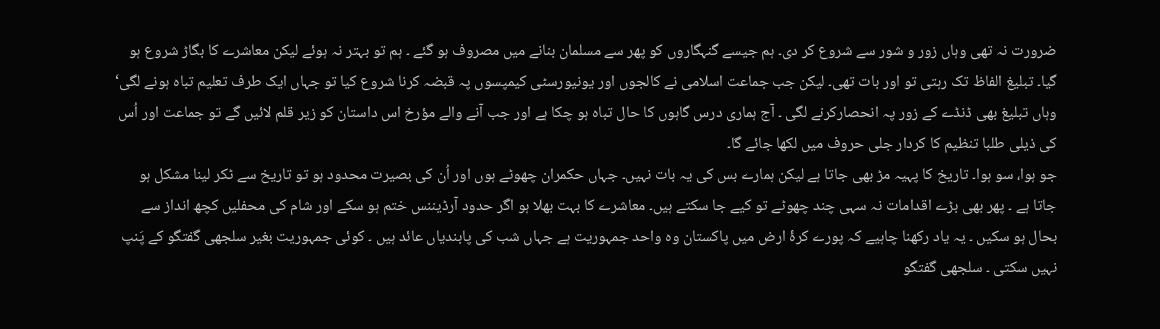ضرورت نہ تھی وہاں زور و شور سے شروع کر دی۔ ہم جیسے گنہگاروں کو پھر سے مسلمان بنانے میں مصروف ہو گئے ۔ ہم تو بہتر نہ ہوئے لیکن معاشرے کا بگاڑ شروع ہو گیا۔ تبلیغ الفاظ تک رہتی تو اور بات تھی۔ لیکن جب جماعت اسلامی نے کالجوں اور یونیورسٹی کیمپسوں پہ قبضہ کرنا شروع کیا تو جہاں ایک طرف تعلیم تباہ ہونے لگی‘ وہاں تبلیغ بھی ڈنڈے کے زور پہ انحصارکرنے لگی ۔ آج ہماری درس گاہوں کا حال تباہ ہو چکا ہے اور جب آنے والے مؤرخ اس داستان کو زیر قلم لائیں گے تو جماعت اور اُس کی ذیلی طلبا تنظیم کا کردار جلی حروف میں لکھا جائے گا۔
جو ہوا، سو ہوا۔ تاریخ کا پہیہ مڑ بھی جاتا ہے لیکن ہمارے بس کی یہ بات نہیں۔ جہاں حکمران چھوٹے ہوں اور اُن کی بصیرت محدود ہو تو تاریخ سے ٹکر لینا مشکل ہو جاتا ہے ۔ پھر بھی بڑے اقدامات نہ سہی چند چھوٹے تو کیے جا سکتے ہیں۔ معاشرے کا بہت بھلا ہو اگر حدود آرڈیننس ختم ہو سکے اور شام کی محفلیں کچھ انداز سے بحال ہو سکیں ۔ یہ یاد رکھنا چاہیے کہ پورے کرۂ ارض میں پاکستان وہ واحد جمہوریت ہے جہاں شب کی پابندیاں عائد ہیں ۔ کوئی جمہوریت بغیر سلجھی گفتگو کے پَنپ نہیں سکتی ۔ سلجھی گفتگو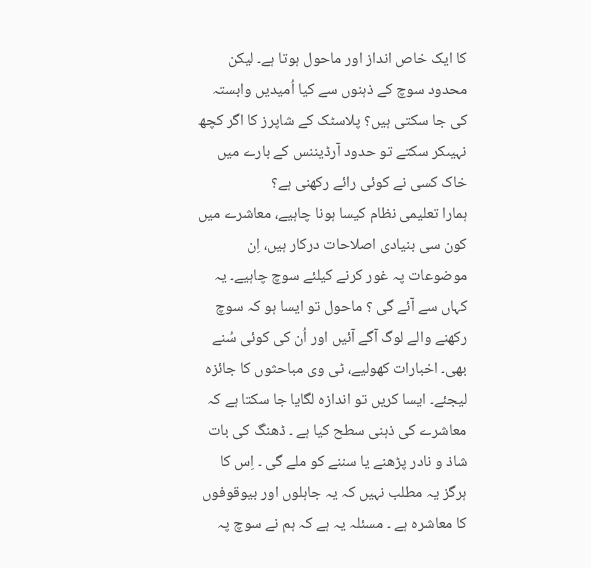کا ایک خاص انداز اور ماحول ہوتا ہے۔ لیکن محدود سوچ کے ذہنوں سے کیا اُمیدیں وابستہ کی جا سکتی ہیں؟ پلاسٹک کے شاپرز کا اگر کچھ نہیںکر سکتے تو حدود آرڈیننس کے بارے میں خاک کسی نے کوئی رائے رکھنی ہے؟
ہمارا تعلیمی نظام کیسا ہونا چاہیے، معاشرے میں کون سی بنیادی اصلاحات درکار ہیں، اِن موضوعات پہ غور کرنے کیلئے سوچ چاہیے۔ یہ کہاں سے آئے گی ؟ ماحول تو ایسا ہو کہ سوچ رکھنے والے لوگ آگے آئیں اور اُن کی کوئی سُنے بھی۔ اخبارات کھولیے، ٹی وی مباحثوں کا جائزہ لیجئے۔ ایسا کریں تو اندازہ لگایا جا سکتا ہے کہ معاشرے کی ذہنی سطح کیا ہے ۔ ڈھنگ کی بات شاذ و نادر پڑھنے یا سننے کو ملے گی ۔ اِس کا ہرگز یہ مطلب نہیں کہ یہ جاہلوں اور بیوقوفوں کا معاشرہ ہے ۔ مسئلہ یہ ہے کہ ہم نے سوچ پہ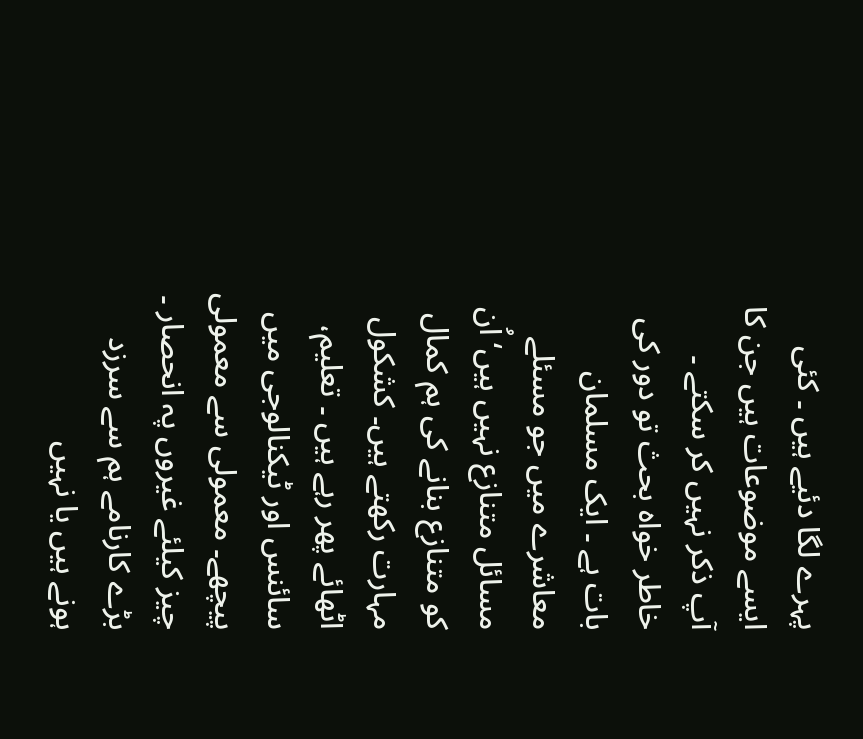پہرے لگا دئیے ہیں ۔ کئی ایسے موضوعات ہیں جن کا آپ ذکر نہیں کر سکتے ۔ خاطر خواہ بحث تو دور کی بات ہے ۔ ایک مسلمان معاشرے میں جو مسئلے مسائل متنازع نہیں ہیں‘ اُن کو متنازع بنانے کی ہم کمال مہارت رکھتے ہیں۔ کشکول اٹھائے پھر رہے ہیں ۔ تعلیم، سائنس اور ٹیکنالوجی میں پیچھے۔ معمولی سے معمولی چیز کیلئے غیروں پہ انحصار ۔ بڑے کارنامے ہم سے سرزد ہونے ہیں یا نہیں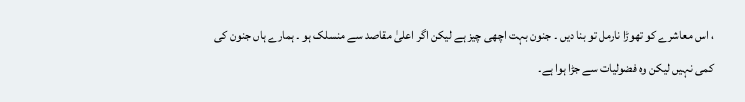، اس معاشرے کو تھوڑا نارمل تو بنا دیں ۔ جنون بہت اچھی چیز ہے لیکن اگر اعلیٰ مقاصد سے منسلک ہو ۔ ہمارے ہاں جنون کی کمی نہیں لیکن وہ فضولیات سے جڑا ہوا ہے۔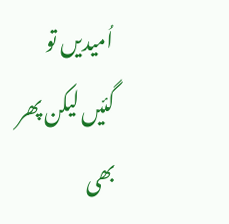اُمیدیں تو گئیں لیکن پھر بھی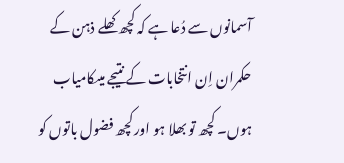آسمانوں سے دُعا ہے کہ کچھ کھلے ذہن کے حکمران اِن انتخابات کے نتیجے میںکامیاب ہوں۔ کچھ تو بھلا ہو اور کچھ فضول باتوں کو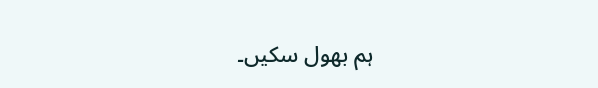ہم بھول سکیں۔